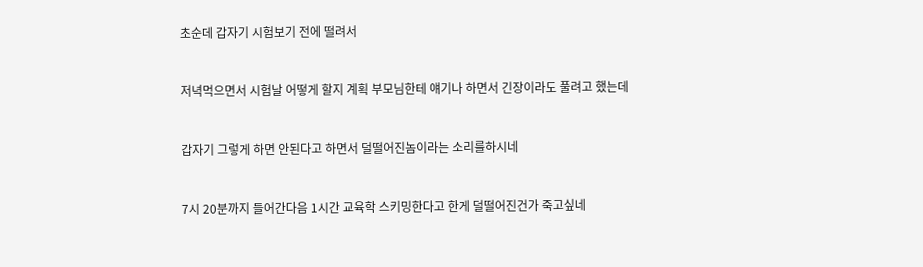초순데 갑자기 시험보기 전에 떨려서


저녁먹으면서 시험날 어떻게 할지 계획 부모님한테 얘기나 하면서 긴장이라도 풀려고 했는데


갑자기 그렇게 하면 안된다고 하면서 덜떨어진놈이라는 소리를하시네


7시 20분까지 들어간다음 1시간 교육학 스키밍한다고 한게 덜떨어진건가 죽고싶네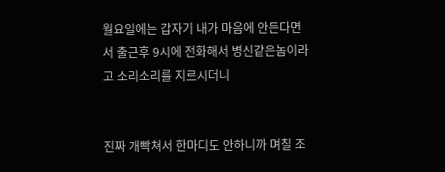월요일에는 갑자기 내가 마음에 안든다면서 출근후 9시에 전화해서 병신같은놈이라고 소리소리를 지르시더니


진짜 개빡쳐서 한마디도 안하니까 며칠 조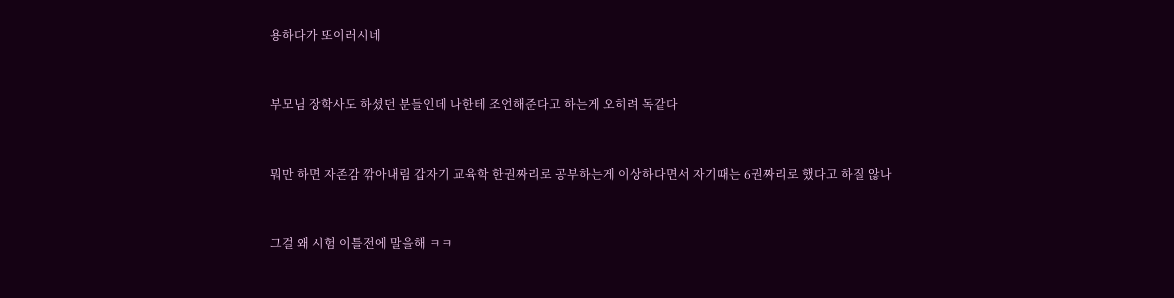용하다가 또이러시네


부모님 장학사도 하셨던 분들인데 나한테 조언해준다고 하는게 오히려 독같다


뭐만 하면 자존감 깎아내림 갑자기 교육학 한권짜리로 공부하는게 이상하다면서 자기때는 6권짜리로 했다고 하질 않나


그걸 왜 시험 이틀전에 말을해 ㅋㅋ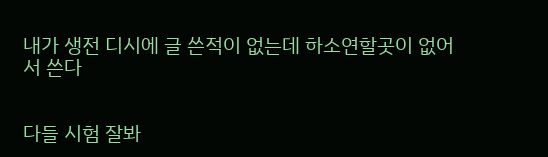내가 생전 디시에 글 쓴적이 없는데 하소연할곳이 없어서 쓴다


다들 시험 잘봐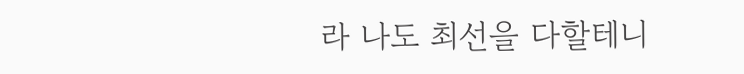라 나도 최선을 다할테니